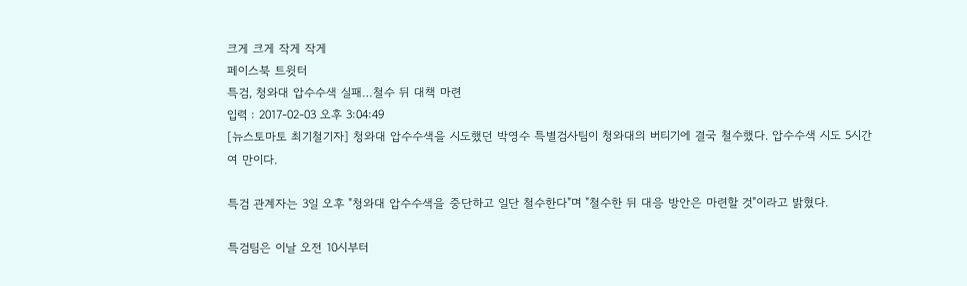크게 크게 작게 작게
페이스북 트윗터
특검, 청와대 압수수색 실패…철수 뒤 대책 마련
입력 : 2017-02-03 오후 3:04:49
[뉴스토마토 최기철기자] 청와대 압수수색을 시도했던 박영수 특별검사팀이 청와대의 버티기에 결국 철수했다. 압수수색 시도 5시간여 만이다.

특검 관계자는 3일 오후 "청와대 압수수색을 중단하고 일단 철수한다"며 "철수한 뒤 대응 방안은 마련할 것"이라고 밝혔다.

특검팀은 이날 오전 10시부터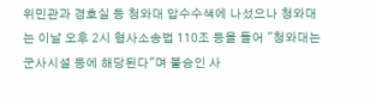위민관과 경호실 등 청와대 압수수색에 나섰으나 청와대는 이날 오후 2시 형사소송법 110조 등을 들어 "청와대는 군사시설 등에 해당된다"며 불승인 사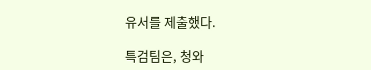유서를 제출했다.

특검팀은, 청와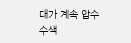대가 계속 압수수색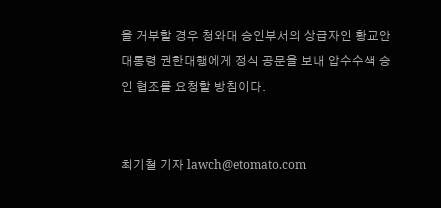을 거부할 경우 청와대 승인부서의 상급자인 황교안 대통령 권한대행에게 정식 공문을 보내 압수수색 승인 협조를 요청할 방침이다.


최기철 기자 lawch@etomato.com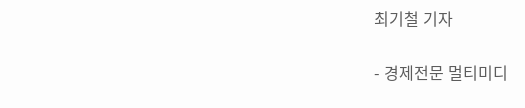최기철 기자


- 경제전문 멀티미디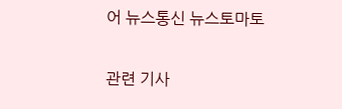어 뉴스통신 뉴스토마토

관련 기사